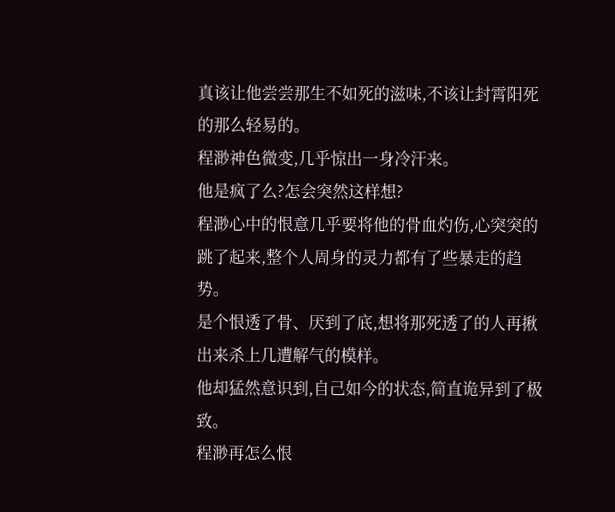真该让他尝尝那生不如死的滋味,不该让封霄阳死的那么轻易的。
程渺神色微变,几乎惊出一身冷汗来。
他是疯了么?怎会突然这样想?
程渺心中的恨意几乎要将他的骨血灼伤,心突突的跳了起来,整个人周身的灵力都有了些暴走的趋势。
是个恨透了骨、厌到了底,想将那死透了的人再揪出来杀上几遭解气的模样。
他却猛然意识到,自己如今的状态,简直诡异到了极致。
程渺再怎么恨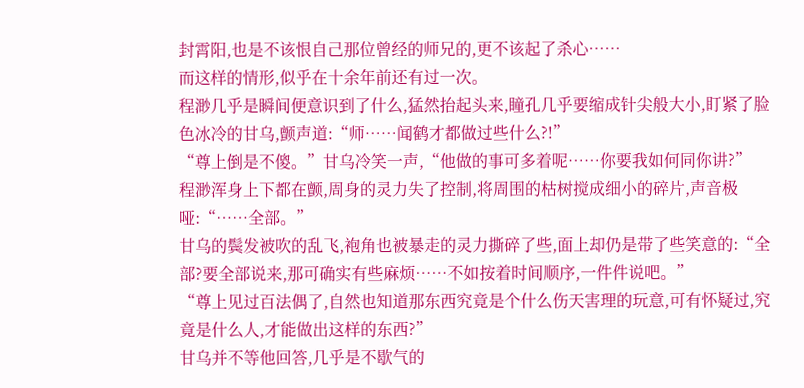封霄阳,也是不该恨自己那位曾经的师兄的,更不该起了杀心……
而这样的情形,似乎在十余年前还有过一次。
程渺几乎是瞬间便意识到了什么,猛然抬起头来,瞳孔几乎要缩成针尖般大小,盯紧了脸色冰冷的甘乌,颤声道:“师……闻鹤才都做过些什么?!”
“尊上倒是不傻。”甘乌冷笑一声,“他做的事可多着呢……你要我如何同你讲?”
程渺浑身上下都在颤,周身的灵力失了控制,将周围的枯树搅成细小的碎片,声音极哑:“……全部。”
甘乌的鬓发被吹的乱飞,袍角也被暴走的灵力撕碎了些,面上却仍是带了些笑意的:“全部?要全部说来,那可确实有些麻烦……不如按着时间顺序,一件件说吧。”
“尊上见过百法偶了,自然也知道那东西究竟是个什么伤天害理的玩意,可有怀疑过,究竟是什么人,才能做出这样的东西?”
甘乌并不等他回答,几乎是不歇气的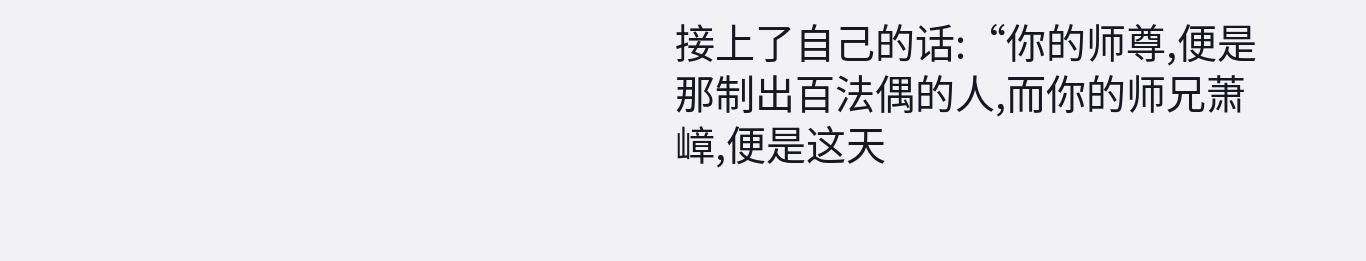接上了自己的话:“你的师尊,便是那制出百法偶的人,而你的师兄萧嶂,便是这天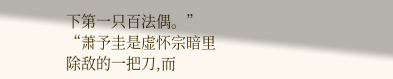下第一只百法偶。”
“萧予圭是虚怀宗暗里除敌的一把刀,而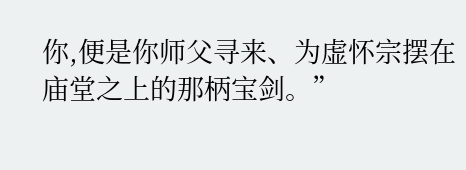你,便是你师父寻来、为虚怀宗摆在庙堂之上的那柄宝剑。”